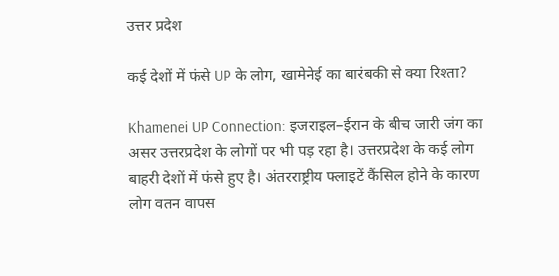उत्तर प्रदेश

कई देशों में फंसे UP के लोग, खामेनेई का बारंबकी से क्या रिश्ता?

Khamenei UP Connection: इजराइल–ईरान के बीच जारी जंग का असर उत्तरप्रदेश के लोगों पर भी पड़ रहा है। उत्तरप्रदेश के कई लोग बाहरी देशों में फंसे हुए है। अंतरराष्ट्रीय फ्लाइटें कैंसिल होने के कारण लोग वतन वापस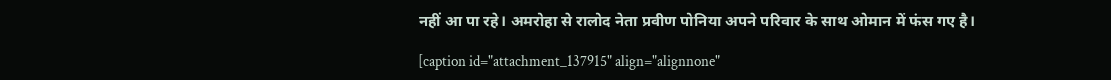नहीं आ पा रहे। अमरोहा से रालोद नेता प्रवीण पोनिया अपने परिवार के साथ ओमान में फंस गए है।

[caption id="attachment_137915" align="alignnone"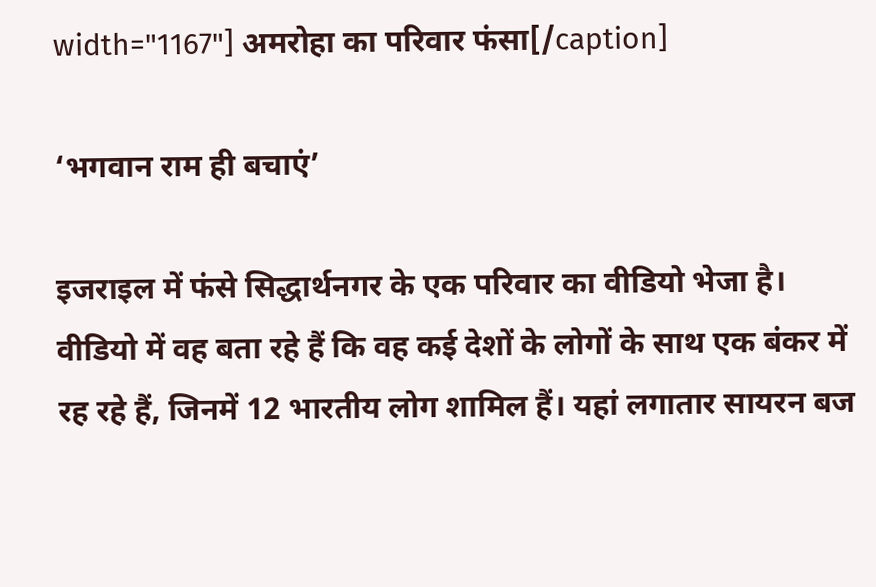width="1167"] अमरोहा का परिवार फंसा[/caption]

‘भगवान राम ही बचाएं’

इजराइल में फंसे सिद्धार्थनगर के एक परिवार का वीडियो भेजा है। वीडियो में वह बता रहे हैं कि वह कई देशों के लोगों के साथ एक बंकर में रह रहे हैं, जिनमें 12 भारतीय लोग शामिल हैं। यहां लगातार सायरन बज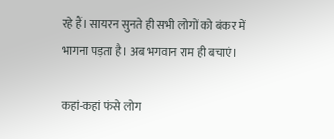रहे हैं। सायरन सुनते ही सभी लोगों को बंकर में भागना पड़ता है। अब भगवान राम ही बचाएं।

कहां-कहां फंसे लोग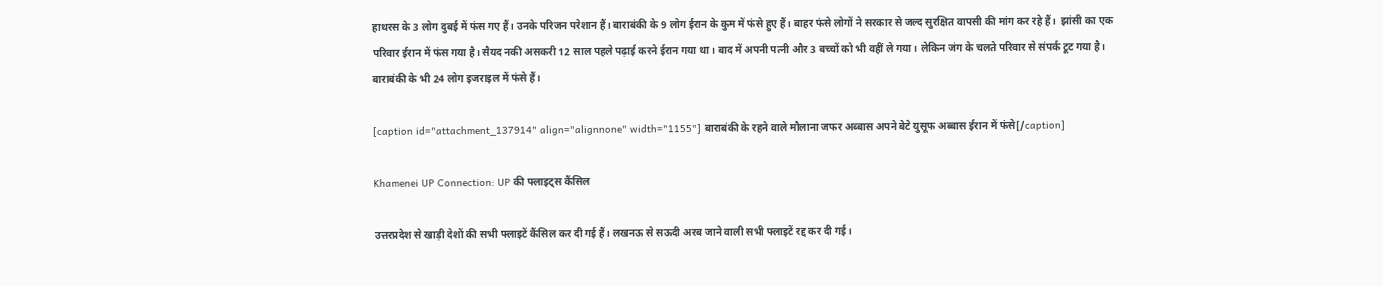हाथरस के 3 लोग दुबई में फंस गए हैं। उनके परिजन परेशान हैं। बाराबंकी के 9 लोग ईरान के कुम में फंसे हुए हैं। बाहर फंसे लोगों ने सरकार से जल्द सुरक्षित वापसी की मांग कर रहे हैं।  झांसी का एक परिवार ईरान में फंस गया है। सैयद नकी असकरी 12 साल पहले पढ़ाई करने ईरान गया था। बाद में अपनी पत्नी और 3 बच्चों को भी वहीं ले गया। लेकिन जंग के चलते परिवार से संपर्क टूट गया है। बाराबंकी के भी 24 लोग इजराइल में फंसे हैं।

[caption id="attachment_137914" align="alignnone" width="1155"] बाराबंकी के रहने वाले मौलाना जफर अब्बास अपने बेटे युसूफ अब्बास ईरान में फंसे[/caption]

Khamenei UP Connection: UP की फ्लाइट्स कैंसिल

उत्तरप्रदेश से खाड़ी देशों की सभी फ्लाइटें कैंसिल कर दी गई हैं। लखनऊ से सऊदी अरब जाने वाली सभी फ्लाइटें रद्द कर दी गई।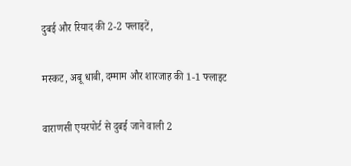दुबई और रियाद की 2-2 फ्लाइटें,

मस्कट, अबू धाबी, दम्माम और शारजाह की 1-1 फ्लाइट

वाराणसी एयरपोर्ट से दुबई जाने वाली 2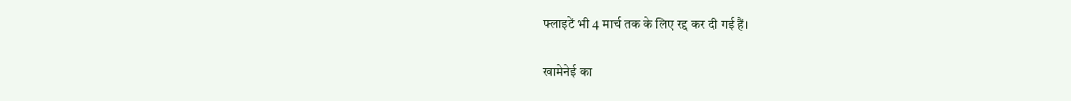फ्लाइटें भी 4 मार्च तक के लिए रद्द कर दी गई हैं।

खामेनेई का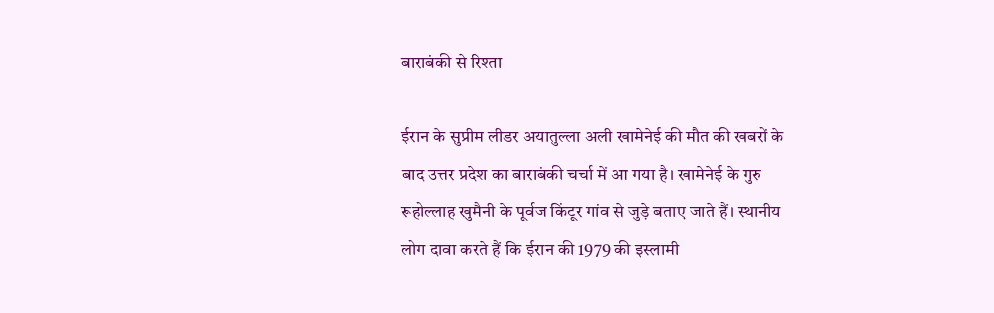बाराबंकी से रिश्ता

ईरान के सुप्रीम लीडर अयातुल्ला अली खामेनेई की मौत की खबरों के बाद उत्तर प्रदेश का बाराबंकी चर्चा में आ गया है। खामेनेई के गुरु रूहोल्लाह खुमैनी के पूर्वज किंटूर गांव से जुड़े बताए जाते हैं। स्थानीय लोग दावा करते हैं कि ईरान की 1979 की इस्लामी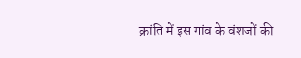क्रांति में इस गांव के वंशजों की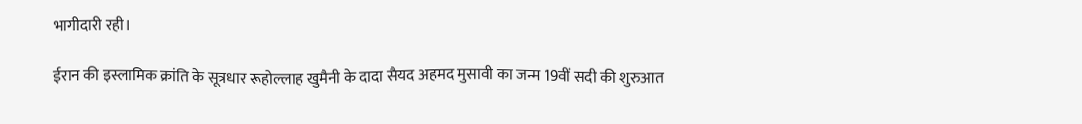भागीदारी रही।

ईरान की इस्लामिक क्रांति के सूत्रधार रूहोल्लाह खुमैनी के दादा सैयद अहमद मुसावी का जन्म 19वीं सदी की शुरुआत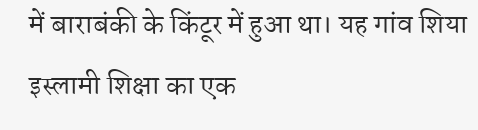में बाराबंकी के किंटूर में हुआ था। यह गांव शिया इस्लामी शिक्षा का एक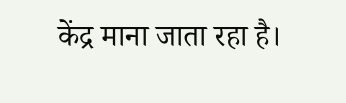केंद्र माना जाता रहा है।